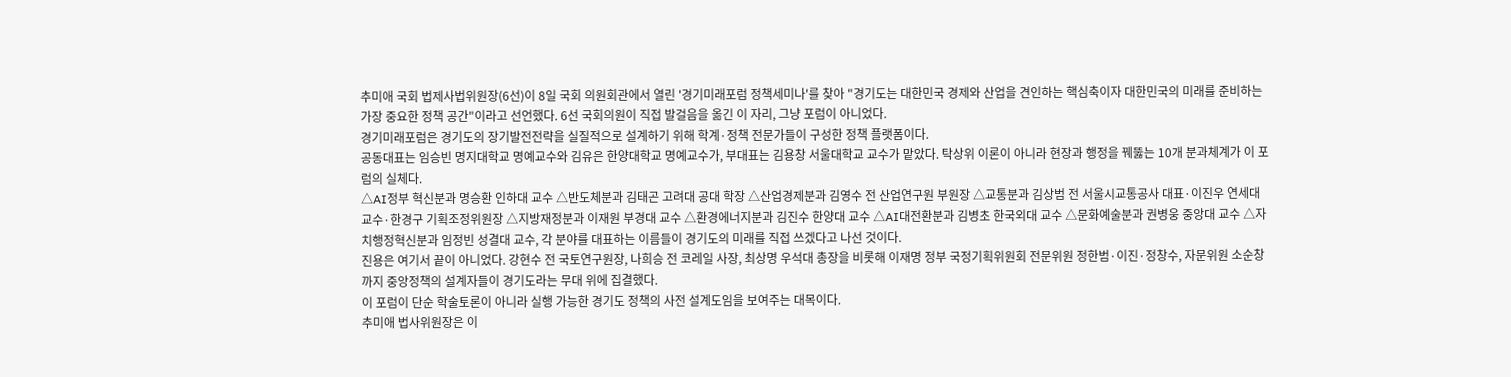추미애 국회 법제사법위원장(6선)이 8일 국회 의원회관에서 열린 '경기미래포럼 정책세미나'를 찾아 "경기도는 대한민국 경제와 산업을 견인하는 핵심축이자 대한민국의 미래를 준비하는 가장 중요한 정책 공간"이라고 선언했다. 6선 국회의원이 직접 발걸음을 옮긴 이 자리, 그냥 포럼이 아니었다.
경기미래포럼은 경기도의 장기발전전략을 실질적으로 설계하기 위해 학계·정책 전문가들이 구성한 정책 플랫폼이다.
공동대표는 임승빈 명지대학교 명예교수와 김유은 한양대학교 명예교수가, 부대표는 김용창 서울대학교 교수가 맡았다. 탁상위 이론이 아니라 현장과 행정을 꿰뚫는 10개 분과체계가 이 포럼의 실체다.
△AI정부 혁신분과 명승환 인하대 교수 △반도체분과 김태곤 고려대 공대 학장 △산업경제분과 김영수 전 산업연구원 부원장 △교통분과 김상범 전 서울시교통공사 대표·이진우 연세대 교수·한경구 기획조정위원장 △지방재정분과 이재원 부경대 교수 △환경에너지분과 김진수 한양대 교수 △AI대전환분과 김병초 한국외대 교수 △문화예술분과 권병웅 중앙대 교수 △자치행정혁신분과 임정빈 성결대 교수, 각 분야를 대표하는 이름들이 경기도의 미래를 직접 쓰겠다고 나선 것이다.
진용은 여기서 끝이 아니었다. 강현수 전 국토연구원장, 나희승 전 코레일 사장, 최상명 우석대 총장을 비롯해 이재명 정부 국정기획위원회 전문위원 정한범·이진·정창수, 자문위원 소순창까지 중앙정책의 설계자들이 경기도라는 무대 위에 집결했다.
이 포럼이 단순 학술토론이 아니라 실행 가능한 경기도 정책의 사전 설계도임을 보여주는 대목이다.
추미애 법사위원장은 이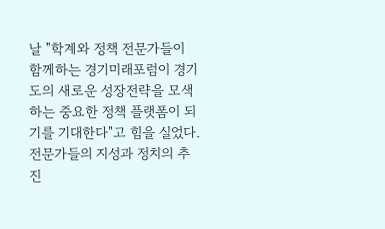날 "학계와 정책 전문가들이 함께하는 경기미래포럼이 경기도의 새로운 성장전략을 모색하는 중요한 정책 플랫폼이 되기를 기대한다"고 힘을 실었다. 전문가들의 지성과 정치의 추진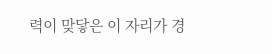력이 맞닿은 이 자리가 경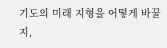기도의 미래 지형을 어떻게 바꿀지,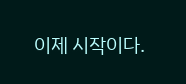이제 시작이다.